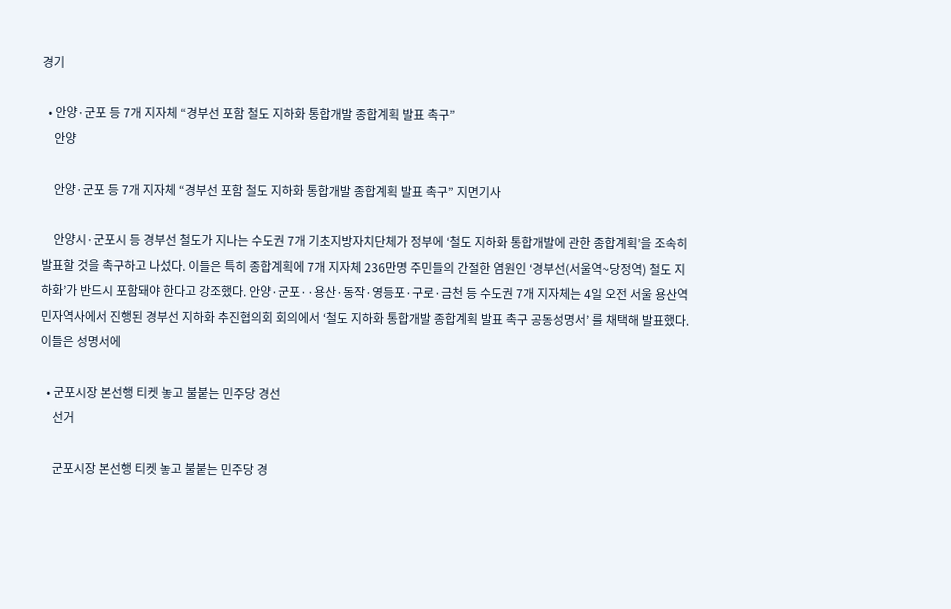경기

  • 안양·군포 등 7개 지자체 “경부선 포함 철도 지하화 통합개발 종합계획 발표 촉구”
    안양

    안양·군포 등 7개 지자체 “경부선 포함 철도 지하화 통합개발 종합계획 발표 촉구” 지면기사

    안양시·군포시 등 경부선 철도가 지나는 수도권 7개 기초지방자치단체가 정부에 ‘철도 지하화 통합개발에 관한 종합계획’을 조속히 발표할 것을 촉구하고 나섰다. 이들은 특히 종합계획에 7개 지자체 236만명 주민들의 간절한 염원인 ‘경부선(서울역~당정역) 철도 지하화’가 반드시 포함돼야 한다고 강조했다. 안양·군포··용산·동작·영등포·구로·금천 등 수도권 7개 지자체는 4일 오전 서울 용산역 민자역사에서 진행된 경부선 지하화 추진협의회 회의에서 ‘철도 지하화 통합개발 종합계획 발표 촉구 공동성명서’ 를 채택해 발표했다. 이들은 성명서에

  • 군포시장 본선행 티켓 놓고 불붙는 민주당 경선
    선거

    군포시장 본선행 티켓 놓고 불붙는 민주당 경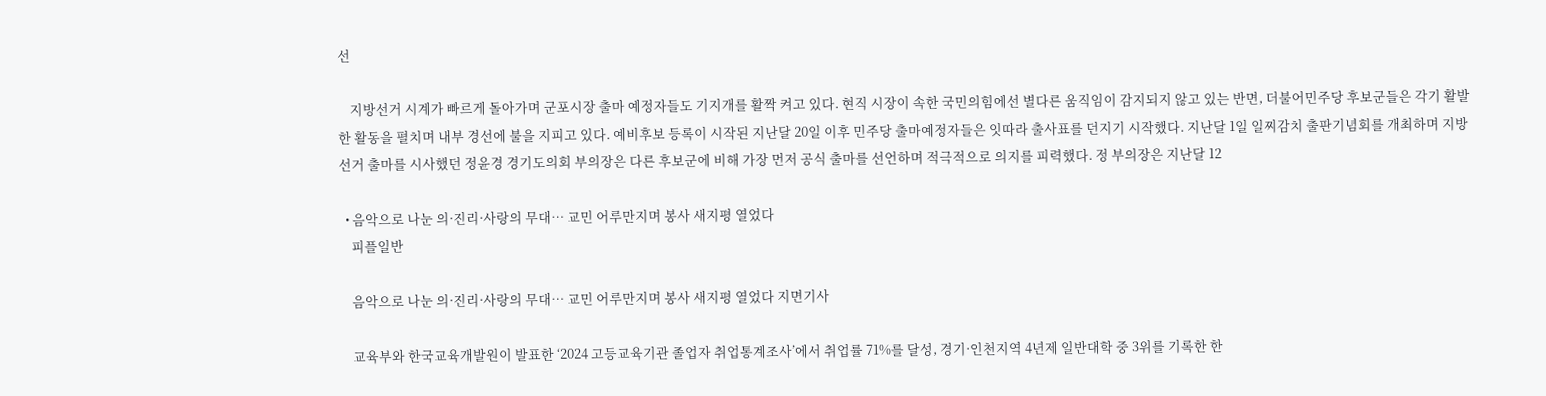선

    지방선거 시계가 빠르게 돌아가며 군포시장 출마 예정자들도 기지개를 활짝 켜고 있다. 현직 시장이 속한 국민의힘에선 별다른 움직임이 감지되지 않고 있는 반면, 더불어민주당 후보군들은 각기 활발한 활동을 펼치며 내부 경선에 불을 지피고 있다. 예비후보 등록이 시작된 지난달 20일 이후 민주당 출마예정자들은 잇따라 출사표를 던지기 시작했다. 지난달 1일 일찌감치 출판기념회를 개최하며 지방선거 출마를 시사했던 정윤경 경기도의회 부의장은 다른 후보군에 비해 가장 먼저 공식 출마를 선언하며 적극적으로 의지를 피력했다. 정 부의장은 지난달 12

  • 음악으로 나눈 의·진리·사랑의 무대… 교민 어루만지며 봉사 새지평 열었다
    피플일반

    음악으로 나눈 의·진리·사랑의 무대… 교민 어루만지며 봉사 새지평 열었다 지면기사

    교육부와 한국교육개발원이 발표한 ‘2024 고등교육기관 졸업자 취업통계조사’에서 취업률 71%를 달성, 경기·인천지역 4년제 일반대학 중 3위를 기록한 한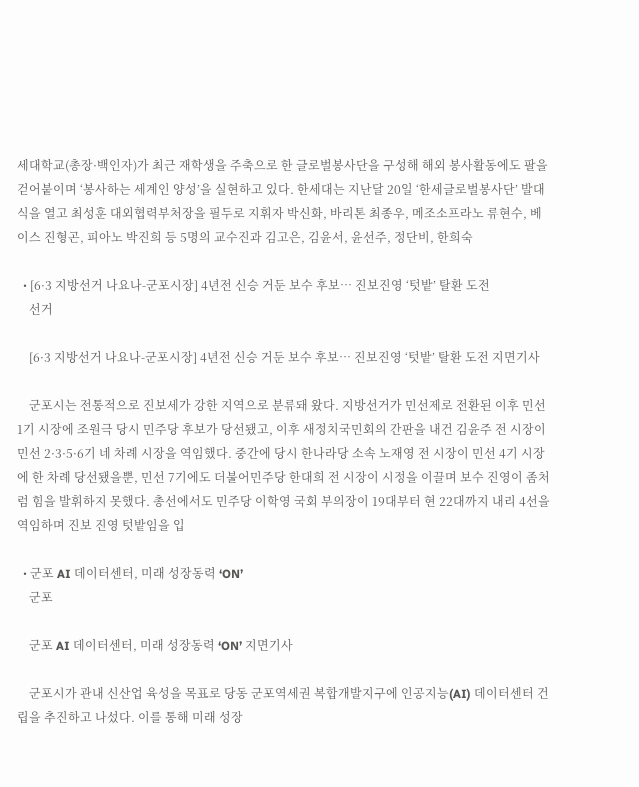세대학교(총장·백인자)가 최근 재학생을 주축으로 한 글로벌봉사단을 구성해 해외 봉사활동에도 팔을 걷어붙이며 ‘봉사하는 세계인 양성’을 실현하고 있다. 한세대는 지난달 20일 ‘한세글로벌봉사단’ 발대식을 열고 최성훈 대외협력부처장을 필두로 지휘자 박신화, 바리톤 최종우, 메조소프라노 류현수, 베이스 진형곤, 피아노 박진희 등 5명의 교수진과 김고은, 김윤서, 윤선주, 정단비, 한희숙

  • [6·3 지방선거 나요나-군포시장] 4년전 신승 거둔 보수 후보… 진보진영 ‘텃밭’ 탈환 도전
    선거

    [6·3 지방선거 나요나-군포시장] 4년전 신승 거둔 보수 후보… 진보진영 ‘텃밭’ 탈환 도전 지면기사

    군포시는 전통적으로 진보세가 강한 지역으로 분류돼 왔다. 지방선거가 민선제로 전환된 이후 민선 1기 시장에 조원극 당시 민주당 후보가 당선됐고, 이후 새정치국민회의 간판을 내건 김윤주 전 시장이 민선 2·3·5·6기 네 차례 시장을 역임했다. 중간에 당시 한나라당 소속 노재영 전 시장이 민선 4기 시장에 한 차례 당선됐을뿐, 민선 7기에도 더불어민주당 한대희 전 시장이 시정을 이끌며 보수 진영이 좀처럼 힘을 발휘하지 못했다. 총선에서도 민주당 이학영 국회 부의장이 19대부터 현 22대까지 내리 4선을 역임하며 진보 진영 텃밭임을 입

  • 군포 AI 데이터센터, 미래 성장동력 ‘ON’
    군포

    군포 AI 데이터센터, 미래 성장동력 ‘ON’ 지면기사

    군포시가 관내 신산업 육성을 목표로 당동 군포역세권 복합개발지구에 인공지능(AI) 데이터센터 건립을 추진하고 나섰다. 이를 통해 미래 성장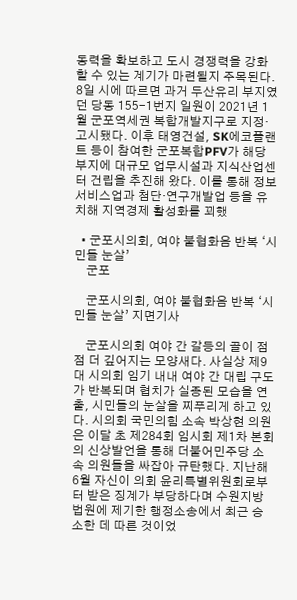동력을 확보하고 도시 경쟁력을 강화할 수 있는 계기가 마련될지 주목된다. 8일 시에 따르면 과거 두산유리 부지였던 당동 155-1번지 일원이 2021년 1월 군포역세권 복합개발지구로 지정·고시됐다. 이후 태영건설, SK에코플랜트 등이 참여한 군포복합PFV가 해당 부지에 대규모 업무시설과 지식산업센터 건립을 추진해 왔다. 이를 통해 정보서비스업과 첨단·연구개발업 등을 유치해 지역경제 활성화를 꾀했

  • 군포시의회, 여야 불협화음 반복 ‘시민들 눈살’
    군포

    군포시의회, 여야 불협화음 반복 ‘시민들 눈살’ 지면기사

    군포시의회 여야 간 갈등의 골이 점점 더 깊어지는 모양새다. 사실상 제9대 시의회 임기 내내 여야 간 대립 구도가 반복되며 협치가 실종된 모습을 연출, 시민들의 눈살을 찌푸리게 하고 있다. 시의회 국민의힘 소속 박상현 의원은 이달 초 제284회 임시회 제1차 본회의 신상발언을 통해 더불어민주당 소속 의원들을 싸잡아 규탄했다. 지난해 6월 자신이 의회 윤리특별위원회로부터 받은 징계가 부당하다며 수원지방법원에 제기한 행정소송에서 최근 승소한 데 따른 것이었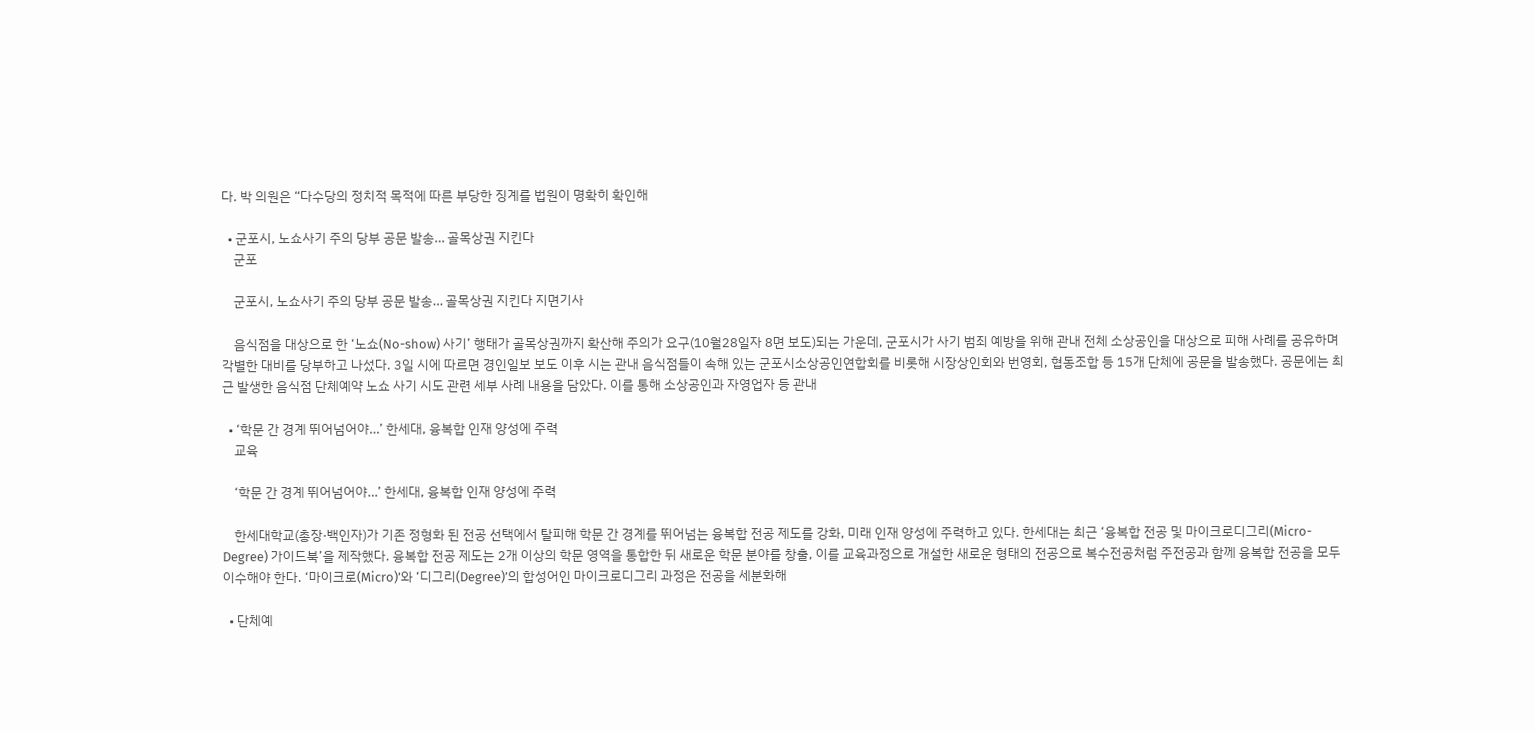다. 박 의원은 “다수당의 정치적 목적에 따른 부당한 징계를 법원이 명확히 확인해

  • 군포시, 노쇼사기 주의 당부 공문 발송… 골목상권 지킨다
    군포

    군포시, 노쇼사기 주의 당부 공문 발송… 골목상권 지킨다 지면기사

    음식점을 대상으로 한 ‘노쇼(No-show) 사기’ 행태가 골목상권까지 확산해 주의가 요구(10월28일자 8면 보도)되는 가운데, 군포시가 사기 범죄 예방을 위해 관내 전체 소상공인을 대상으로 피해 사례를 공유하며 각별한 대비를 당부하고 나섰다. 3일 시에 따르면 경인일보 보도 이후 시는 관내 음식점들이 속해 있는 군포시소상공인연합회를 비롯해 시장상인회와 번영회, 협동조합 등 15개 단체에 공문을 발송했다. 공문에는 최근 발생한 음식점 단체예약 노쇼 사기 시도 관련 세부 사례 내용을 담았다. 이를 통해 소상공인과 자영업자 등 관내

  • ‘학문 간 경계 뛰어넘어야…’ 한세대, 융복합 인재 양성에 주력
    교육

    ‘학문 간 경계 뛰어넘어야…’ 한세대, 융복합 인재 양성에 주력

    한세대학교(총장·백인자)가 기존 정형화 된 전공 선택에서 탈피해 학문 간 경계를 뛰어넘는 융복합 전공 제도를 강화, 미래 인재 양성에 주력하고 있다. 한세대는 최근 ‘융복합 전공 및 마이크로디그리(Micro-Degree) 가이드북’을 제작했다. 융복합 전공 제도는 2개 이상의 학문 영역을 통합한 뒤 새로운 학문 분야를 창출, 이를 교육과정으로 개설한 새로운 형태의 전공으로 복수전공처럼 주전공과 함께 융복합 전공을 모두 이수해야 한다. ‘마이크로(Micro)’와 ‘디그리(Degree)’의 합성어인 마이크로디그리 과정은 전공을 세분화해

  • 단체예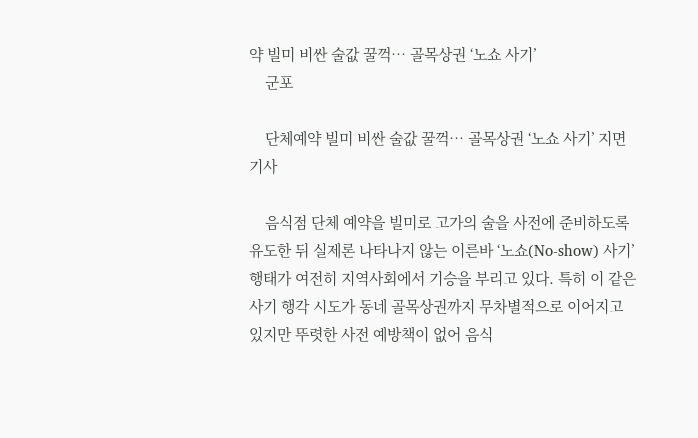약 빌미 비싼 술값 꿀꺽… 골목상권 ‘노쇼 사기’
    군포

    단체예약 빌미 비싼 술값 꿀꺽… 골목상권 ‘노쇼 사기’ 지면기사

    음식점 단체 예약을 빌미로 고가의 술을 사전에 준비하도록 유도한 뒤 실제론 나타나지 않는 이른바 ‘노쇼(No-show) 사기’ 행태가 여전히 지역사회에서 기승을 부리고 있다. 특히 이 같은 사기 행각 시도가 동네 골목상권까지 무차별적으로 이어지고 있지만 뚜렷한 사전 예방책이 없어 음식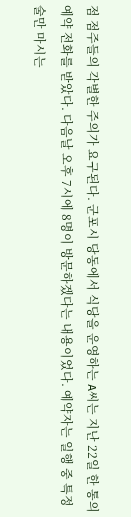점 점주들의 각별한 주의가 요구된다. 군포시 당동에서 식당을 운영하는 A씨는 지난 22일 한 통의 예약 전화를 받았다. 다음날 오후 7시에 8명이 방문하겠다는 내용이었다. 예약자는 일행 중 특정 술만 마시는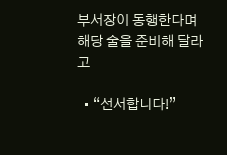부서장이 동행한다며 해당 술을 준비해 달라고

  • “선서합니다!”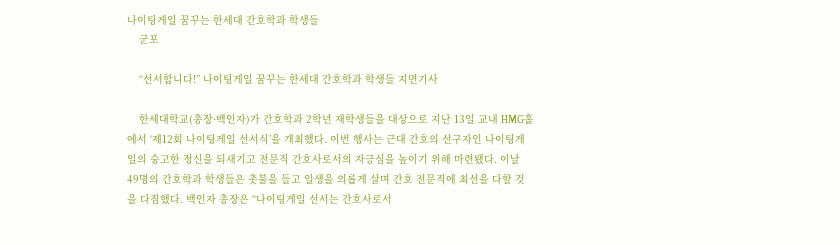나이팅게일 꿈꾸는 한세대 간호학과 학생들
    군포

    “선서합니다!” 나이팅게일 꿈꾸는 한세대 간호학과 학생들 지면기사

    한세대학교(총장·백인자)가 간호학과 2학년 재학생들을 대상으로 지난 13일 교내 HMG홀에서 ‘제12회 나이팅게일 선서식’을 개최했다. 이번 행사는 근대 간호의 선구자인 나이팅게일의 숭고한 정신을 되새기고 전문직 간호사로서의 자긍심을 높이기 위해 마련됐다. 이날 49명의 간호학과 학생들은 촛불을 들고 일생을 의롭게 살며 간호 전문직에 최선을 다할 것을 다짐했다. 백인자 총장은 “나이팅게일 선서는 간호사로서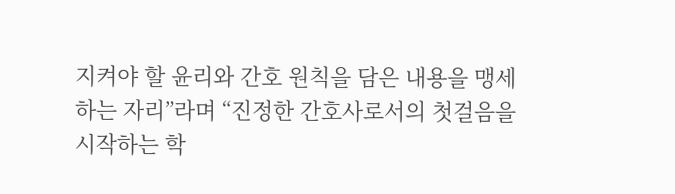지켜야 할 윤리와 간호 원칙을 담은 내용을 맹세하는 자리”라며 “진정한 간호사로서의 첫걸음을 시작하는 학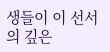생들이 이 선서의 깊은